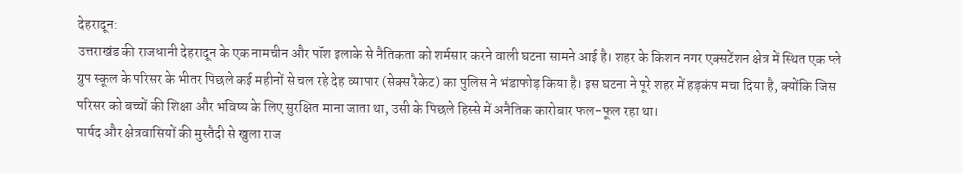देहरादून:
उत्तराखंड की राजधानी देहरादून के एक नामचीन और पॉश इलाके से नैतिकता को शर्मसार करने वाली घटना सामने आई है। शहर के किशन नगर एक्सटेंशन क्षेत्र में स्थित एक प्ले ग्रुप स्कूल के परिसर के भीतर पिछले कई महीनों से चल रहे देह व्यापार (सेक्स रैकेट) का पुलिस ने भंडाफोड़ किया है। इस घटना ने पूरे शहर में हड़कंप मचा दिया है, क्योंकि जिस परिसर को बच्चों की शिक्षा और भविष्य के लिए सुरक्षित माना जाता था, उसी के पिछले हिस्से में अनैतिक कारोबार फल-फूल रहा था।
पार्षद और क्षेत्रवासियों की मुस्तैदी से खुला राज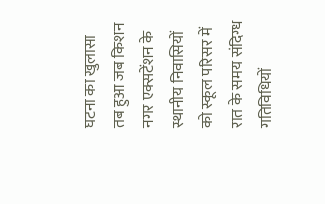घटना का खुलासा तब हुआ जब किशन नगर एक्सटेंशन के स्थानीय निवासियों को स्कूल परिसर में रात के समय संदिग्ध गतिविधियों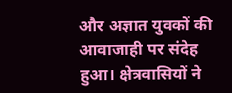और अज्ञात युवकों की आवाजाही पर संदेह हुआ। क्षेत्रवासियों ने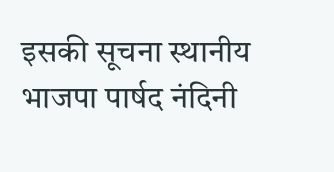इसकी सूचना स्थानीय भाजपा पार्षद नंदिनी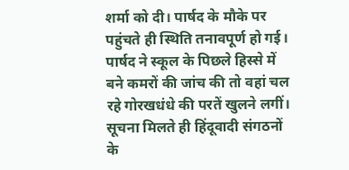शर्मा को दी। पार्षद के मौके पर पहुंचते ही स्थिति तनावपूर्ण हो गई। पार्षद ने स्कूल के पिछले हिस्से में बने कमरों की जांच की तो वहां चल रहे गोरखधंधे की परतें खुलने लगीं।
सूचना मिलते ही हिंदूवादी संगठनों के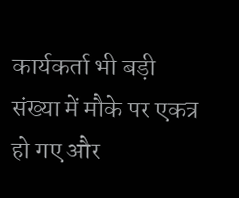कार्यकर्ता भी बड़ी संख्या में मौके पर एकत्र हो गए और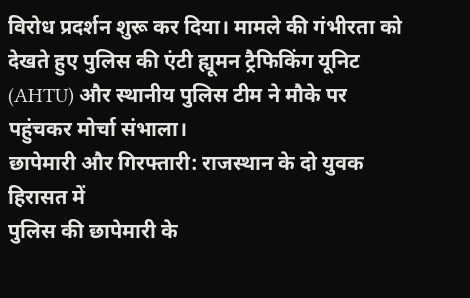विरोध प्रदर्शन शुरू कर दिया। मामले की गंभीरता को देखते हुए पुलिस की एंटी ह्यूमन ट्रैफिकिंग यूनिट (AHTU) और स्थानीय पुलिस टीम ने मौके पर पहुंचकर मोर्चा संभाला।
छापेमारी और गिरफ्तारी: राजस्थान के दो युवक हिरासत में
पुलिस की छापेमारी के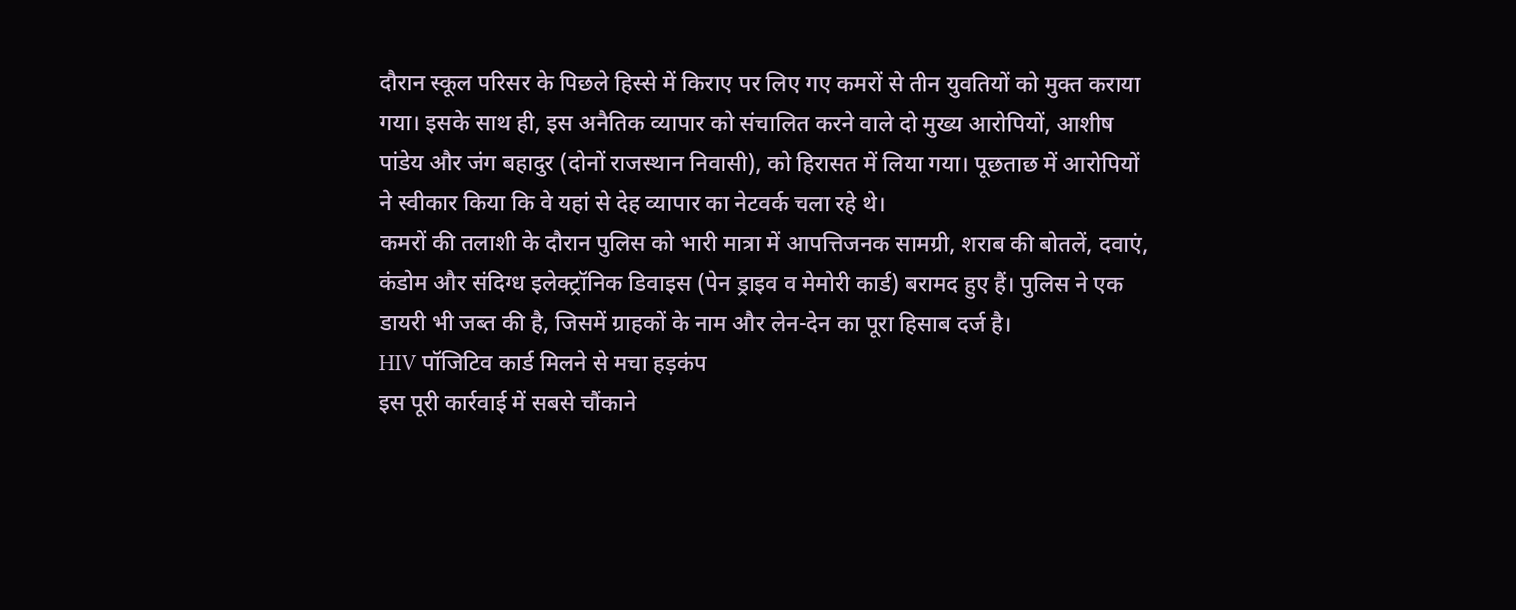दौरान स्कूल परिसर के पिछले हिस्से में किराए पर लिए गए कमरों से तीन युवतियों को मुक्त कराया गया। इसके साथ ही, इस अनैतिक व्यापार को संचालित करने वाले दो मुख्य आरोपियों, आशीष पांडेय और जंग बहादुर (दोनों राजस्थान निवासी), को हिरासत में लिया गया। पूछताछ में आरोपियों ने स्वीकार किया कि वे यहां से देह व्यापार का नेटवर्क चला रहे थे।
कमरों की तलाशी के दौरान पुलिस को भारी मात्रा में आपत्तिजनक सामग्री, शराब की बोतलें, दवाएं, कंडोम और संदिग्ध इलेक्ट्रॉनिक डिवाइस (पेन ड्राइव व मेमोरी कार्ड) बरामद हुए हैं। पुलिस ने एक डायरी भी जब्त की है, जिसमें ग्राहकों के नाम और लेन-देन का पूरा हिसाब दर्ज है।
HIV पॉजिटिव कार्ड मिलने से मचा हड़कंप
इस पूरी कार्रवाई में सबसे चौंकाने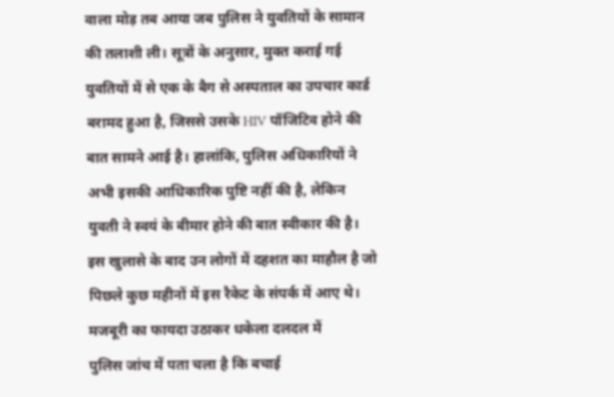वाला मोड़ तब आया जब पुलिस ने युवतियों के सामान की तलाशी ली। सूत्रों के अनुसार, मुक्त कराई गई युवतियों में से एक के बैग से अस्पताल का उपचार कार्ड बरामद हुआ है, जिससे उसके HIV पॉजिटिव होने की बात सामने आई है। हालांकि, पुलिस अधिकारियों ने अभी इसकी आधिकारिक पुष्टि नहीं की है, लेकिन युवती ने स्वयं के बीमार होने की बात स्वीकार की है। इस खुलासे के बाद उन लोगों में दहशत का माहौल है जो पिछले कुछ महीनों में इस रैकेट के संपर्क में आए थे।
मजबूरी का फायदा उठाकर धकेला दलदल में
पुलिस जांच में पता चला है कि बचाई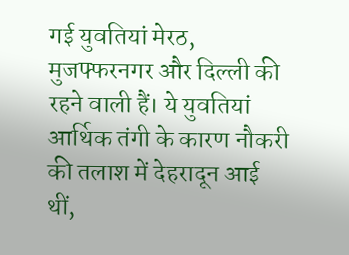गई युवतियां मेरठ, मुजफ्फरनगर और दिल्ली की रहने वाली हैं। ये युवतियां आर्थिक तंगी के कारण नौकरी की तलाश में देहरादून आई थीं,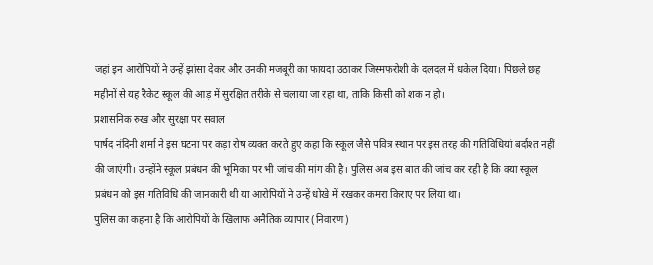जहां इन आरोपियों ने उन्हें झांसा देकर और उनकी मजबूरी का फायदा उठाकर जिस्मफरोशी के दलदल में धकेल दिया। पिछले छह महीनों से यह रैकेट स्कूल की आड़ में सुरक्षित तरीके से चलाया जा रहा था, ताकि किसी को शक न हो।
प्रशासनिक रुख और सुरक्षा पर सवाल
पार्षद नंदिनी शर्मा ने इस घटना पर कड़ा रोष व्यक्त करते हुए कहा कि स्कूल जैसे पवित्र स्थान पर इस तरह की गतिविधियां बर्दाश्त नहीं की जाएंगी। उन्होंने स्कूल प्रबंधन की भूमिका पर भी जांच की मांग की है। पुलिस अब इस बात की जांच कर रही है कि क्या स्कूल प्रबंधन को इस गतिविधि की जानकारी थी या आरोपियों ने उन्हें धोखे में रखकर कमरा किराए पर लिया था।
पुलिस का कहना है कि आरोपियों के खिलाफ अनैतिक व्यापार (निवारण)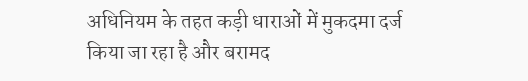अधिनियम के तहत कड़ी धाराओं में मुकदमा दर्ज किया जा रहा है और बरामद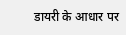डायरी के आधार पर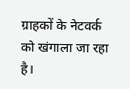ग्राहकों के नेटवर्क को खंगाला जा रहा है।